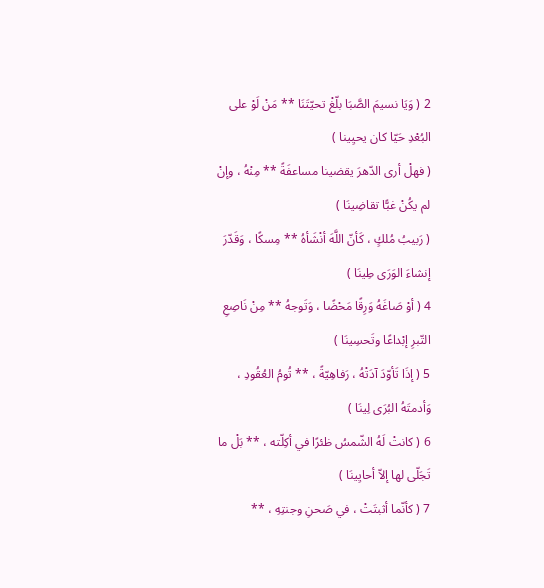2 ( وَيَا نسيمَ الصَّبَا بلّغْ تحيّتَنَا ** مَنْ لَوْ على البُعْدِ حَيّا كان يحيِينا )
( فهلْ أرى الدّهرَ يقضينا مساعفَةً ** مِنْهُ ، وإنْ لم يكُنْ غبًّا تقاضِينَا )
( رَبيبُ مُلكٍ ، كَأنّ اللَّهَ أنْشَأهُ ** مِسكًا ، وَقَدّرَ إنشاءَ الوَرَى طِينَا )
4 ( أوْ صَاغَهُ وَرِقًا مَحْضًا ، وَتَوجهُ ** مِنْ نَاصِعِ التّبرِ إبْداعًا وتَحسِينَا )
5 ( إذَا تَأوّدَ آدَتْهُ ، رَفاهِيّةً ، ** تُومُ العُقُودِ ، وَأدمتَهُ البُرَى لِينَا )
6 ( كانتْ لَهُ الشّمسُ ظئرًا في أكِلّته ، ** بَلْ ما تَجَلّى لها إلاّ أحايِينَا )
7 ( كأنّما أثبتَتْ ، في صَحنِ وجنتِهِ ، **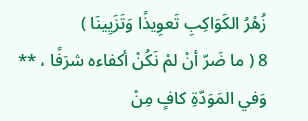زُهْرُ الكَوَاكِبِ تَعوِيذًا وَتَزَيِينَا )
8 ( ما ضَرّ أنْ لمْ نَكُنْ أكفاءه شرَفًا ، ** وَفي المَوَدّةِ كافٍ مِنْ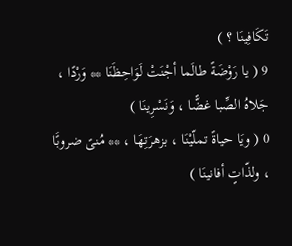تَكَافِينَا ؟ )
9 ( يا رَوْضَةً طالَما أجْنَتْ لَوَاحِظَنَا ** وَرْدًا ، جَلاهُ الصِّبا غضًّا ، وَنَسْرِينَا )
0 ( ويَا حياةً تملّيْنَا ، بزهرَتِهَا ، ** مُنىً ضروبًَا ، ولذّاتٍ أفانينَا )